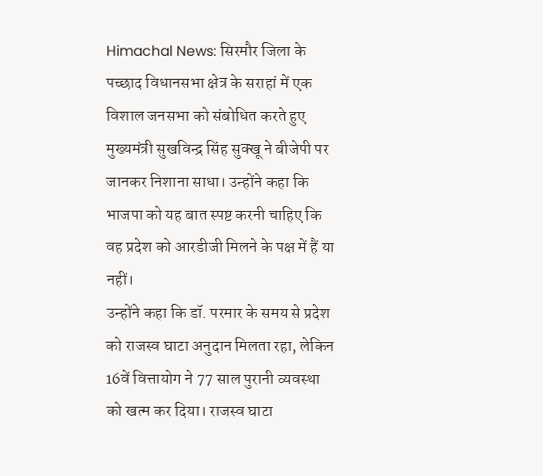Himachal News: सिरमौर जिला के पच्छाद विधानसभा क्षेत्र के सराहां में एक विशाल जनसभा को संबोधित करते हुए मुख्यमंत्री सुखविन्द्र सिंह सुक्खू ने बीजेपी पर जानकर निशाना साधा। उन्होंने कहा कि भाजपा को यह बात स्पष्ट करनी चाहिए कि वह प्रदेश को आरडीजी मिलने के पक्ष में हैं या नहीं।
उन्होंने कहा कि डॉ. परमार के समय से प्रदेश को राजस्व घाटा अनुदान मिलता रहा, लेकिन 16वें वित्तायोग ने 77 साल पुरानी व्यवस्था को खत्म कर दिया। राजस्व घाटा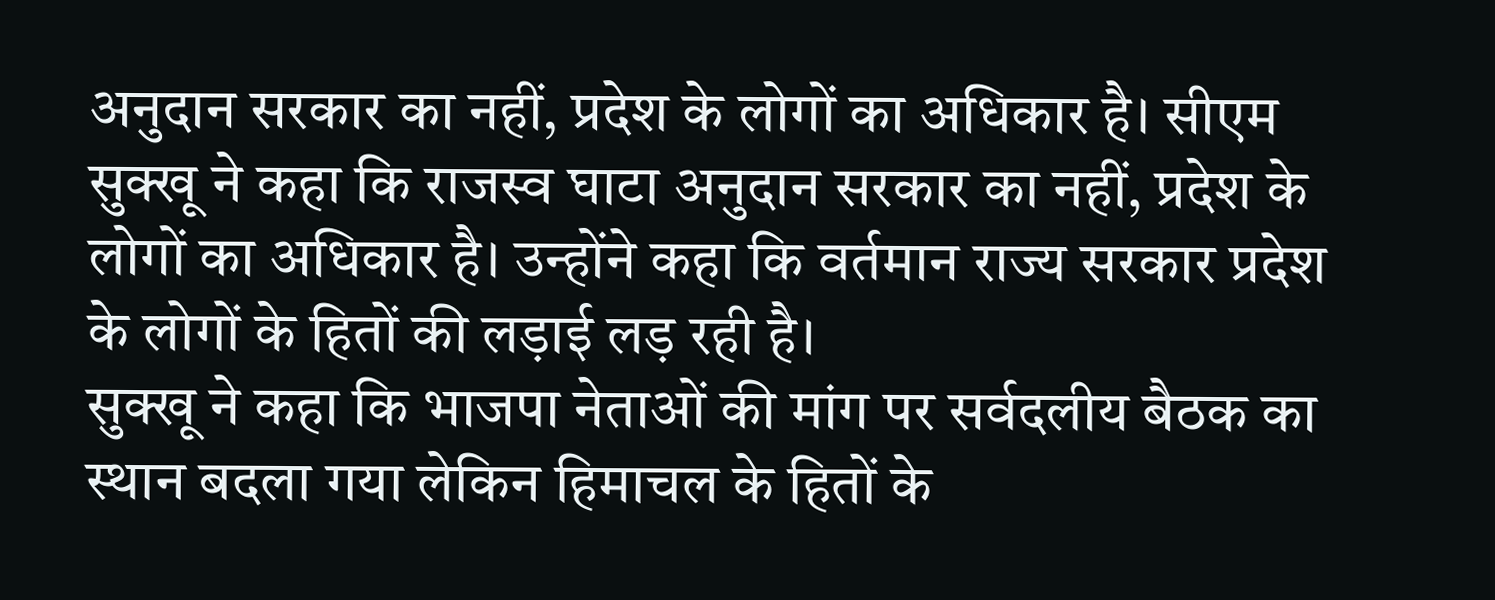अनुदान सरकार का नहीं, प्रदेश के लोगों का अधिकार है। सीएम सुक्खू ने कहा कि राजस्व घाटा अनुदान सरकार का नहीं, प्रदेश के लोगों का अधिकार है। उन्होंने कहा कि वर्तमान राज्य सरकार प्रदेश के लोगों के हितों की लड़ाई लड़ रही है।
सुक्खू ने कहा कि भाजपा नेताओं की मांग पर सर्वदलीय बैठक का स्थान बदला गया लेकिन हिमाचल के हितों के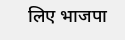लिए भाजपा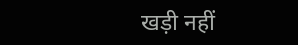खड़ी नहीं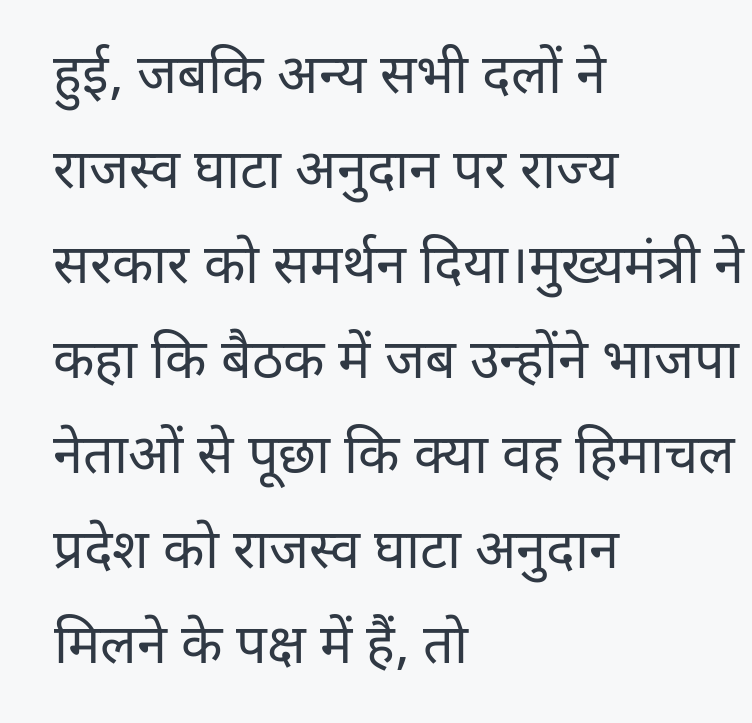हुई, जबकि अन्य सभी दलों ने राजस्व घाटा अनुदान पर राज्य सरकार को समर्थन दिया।मुख्यमंत्री ने कहा कि बैठक में जब उन्होंने भाजपा नेताओं से पूछा कि क्या वह हिमाचल प्रदेश को राजस्व घाटा अनुदान मिलने के पक्ष में हैं, तो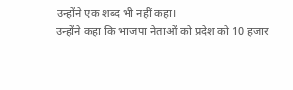उन्होंने एक शब्द भी नहीं कहा।
उन्होंने कहा कि भाजपा नेताओं को प्रदेश को 10 हजार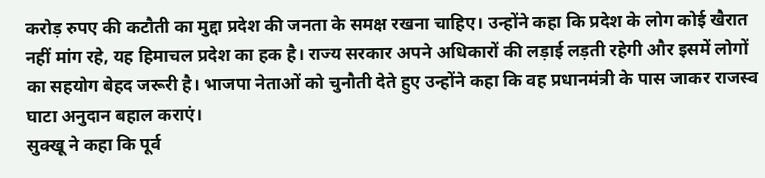करोड़ रुपए की कटौती का मुद्दा प्रदेश की जनता के समक्ष रखना चाहिए। उन्होंने कहा कि प्रदेश के लोग कोई खैरात नहीं मांग रहे, यह हिमाचल प्रदेश का हक है। राज्य सरकार अपने अधिकारों की लड़ाई लड़ती रहेगी और इसमें लोगों का सहयोग बेहद जरूरी है। भाजपा नेताओं को चुनौती देते हुए उन्होंने कहा कि वह प्रधानमंत्री के पास जाकर राजस्व घाटा अनुदान बहाल कराएं।
सुक्खू ने कहा कि पूर्व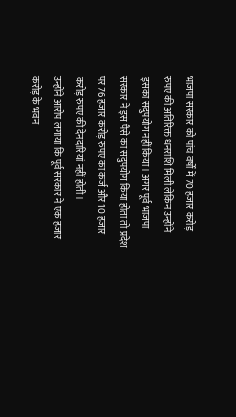भाजपा सरकार को पांच वर्षों में 70 हजार करोड़ रुपए की अतिरिक्त धनराशि मिली लेकिन उन्होंने इसका सदुपयोग नहीं किया। अगर पूर्व भाजपा सरकार ने इस पैसे का सदुपयोग किया होता तो प्रदेश पर 76 हजार करोड़ रुपए का कर्ज और 10 हजार करोड़ रुपए की देनदारियां नहीं होती।
उन्होंने आरोप लगाया कि पूर्व सरकार ने एक हजार करोड़ के भवन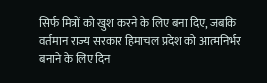सिर्फ मित्रों को खुश करने के लिए बना दिए, जबकि वर्तमान राज्य सरकार हिमाचल प्रदेश को आत्मनिर्भर बनाने के लिए दिन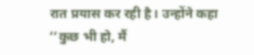रात प्रयास कर रही है। उन्होंने कहा ‘‘कुछ भी हो, मैं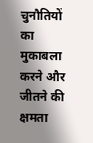चुनौतियों का मुकाबला करने और जीतने की क्षमता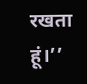रखता हूं।’’